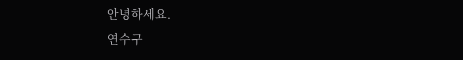안녕하세요.
연수구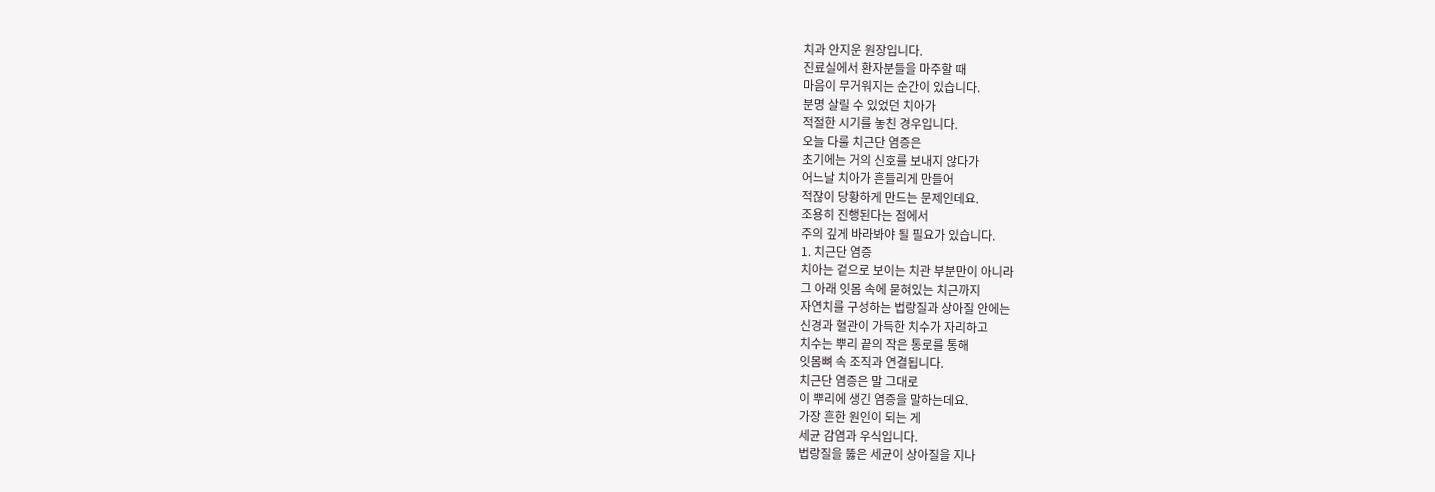치과 안지운 원장입니다.
진료실에서 환자분들을 마주할 때
마음이 무거워지는 순간이 있습니다.
분명 살릴 수 있었던 치아가
적절한 시기를 놓친 경우입니다.
오늘 다룰 치근단 염증은
초기에는 거의 신호를 보내지 않다가
어느날 치아가 흔들리게 만들어
적잖이 당황하게 만드는 문제인데요.
조용히 진행된다는 점에서
주의 깊게 바라봐야 될 필요가 있습니다.
1. 치근단 염증
치아는 겉으로 보이는 치관 부분만이 아니라
그 아래 잇몸 속에 묻혀있는 치근까지
자연치를 구성하는 법랑질과 상아질 안에는
신경과 혈관이 가득한 치수가 자리하고
치수는 뿌리 끝의 작은 통로를 통해
잇몸뼈 속 조직과 연결됩니다.
치근단 염증은 말 그대로
이 뿌리에 생긴 염증을 말하는데요.
가장 흔한 원인이 되는 게
세균 감염과 우식입니다.
법랑질을 뚫은 세균이 상아질을 지나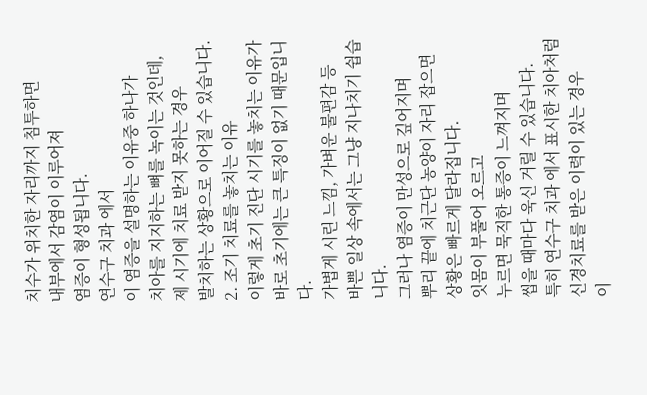치수가 위치한 자리까지 침투하면
내부에서 감염이 이루어져
염증이 형성됩니다.
연수구 치과 에서
이 염증을 설명하는 이유중 하나가
치아를 지지하는 뼈를 녹이는 것인데,
제 시기에 치료 받지 못하는 경우
발치하는 상황으로 이어질 수 있습니다.
2. 조기 치료를 놓치는 이유
이렇게 초기 진단 시기를 놓치는 이유가
바로 초기에는 큰 특징이 없기 때문입니다.
가볍게 시린 느낌, 가벼운 불편감 등
바쁜 일상 속에서는 그냥 지나치기 쉽습니다.
그러나 염증이 만성으로 깊어지며
뿌리 끝에 치근단 농양이 자리 잡으면
상황은 빠르게 달라집니다.
잇몸이 부풀어 오르고
누르면 묵직한 통증이 느껴지며
씹을 때마다 욱신 거릴 수 있습니다.
특히 연수구 치과 에서 표시한 치아처럼
신경치료를 받은 이력이 있는 경우
이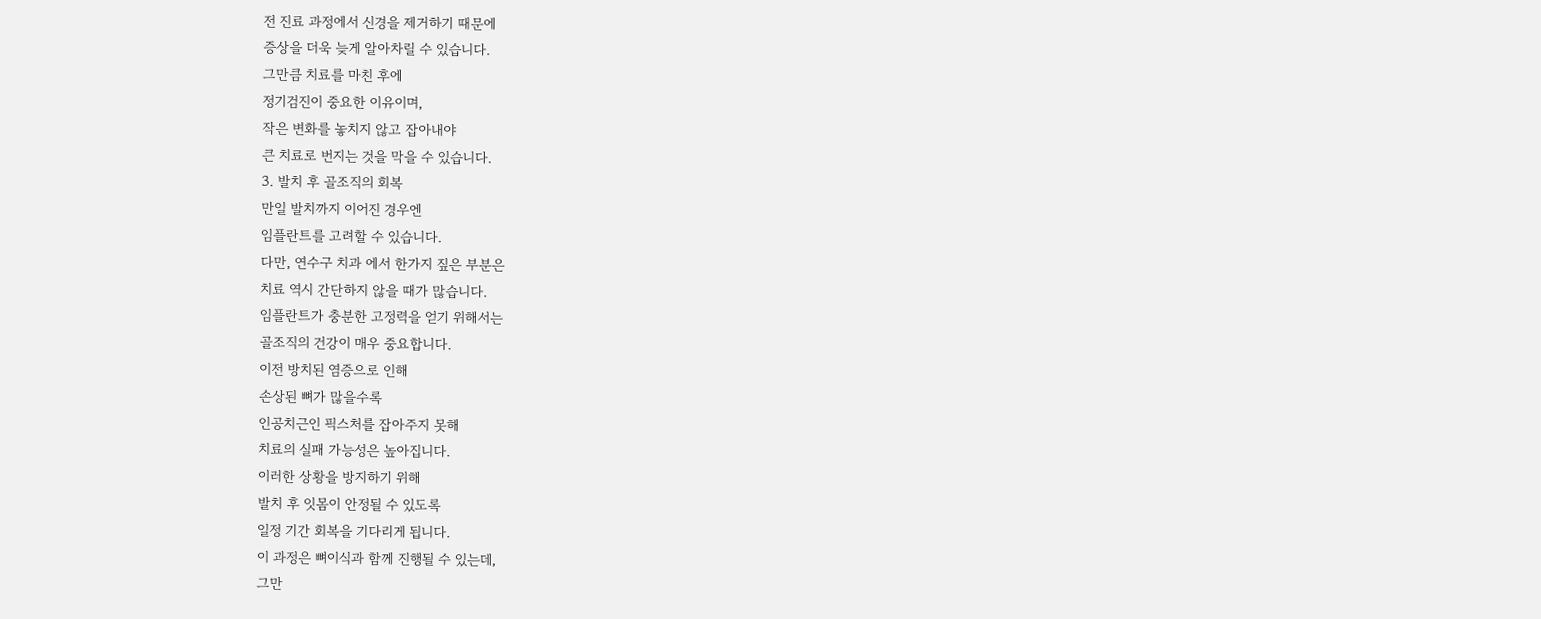전 진료 과정에서 신경을 제거하기 때문에
증상을 더욱 늦게 알아차릴 수 있습니다.
그만큼 치료를 마친 후에
정기검진이 중요한 이유이며,
작은 변화를 놓치지 않고 잡아내야
큰 치료로 번지는 것을 막을 수 있습니다.
3. 발치 후 골조직의 회복
만일 발치까지 이어진 경우엔
임플란트를 고려할 수 있습니다.
다만, 연수구 치과 에서 한가지 짚은 부분은
치료 역시 간단하지 않을 때가 많습니다.
임플란트가 충분한 고정력을 얻기 위해서는
골조직의 건강이 매우 중요합니다.
이전 방치된 염증으로 인해
손상된 뼈가 많을수록
인공치근인 픽스처를 잡아주지 못해
치료의 실패 가능성은 높아집니다.
이러한 상황을 방지하기 위해
발치 후 잇몸이 안정될 수 있도록
일정 기간 회복을 기다리게 됩니다.
이 과정은 뼈이식과 함께 진행될 수 있는데,
그만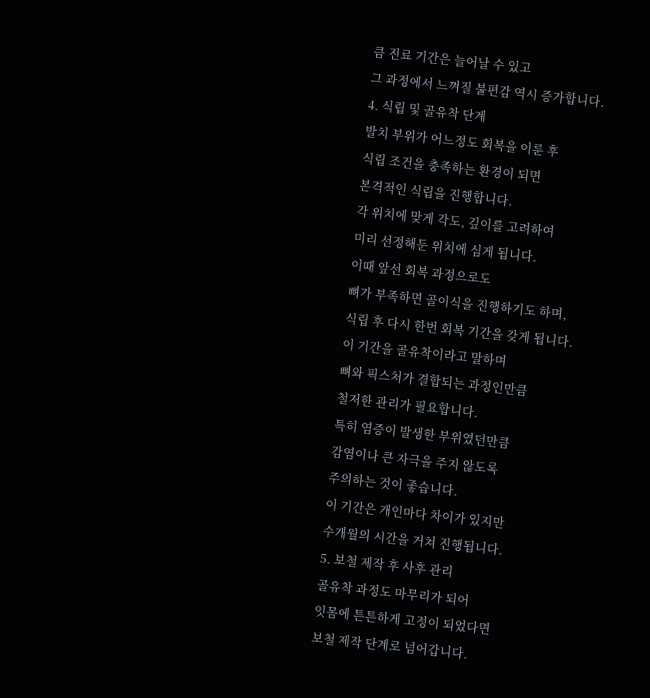큼 진료 기간은 늘어날 수 있고
그 과정에서 느껴질 불편감 역시 증가합니다.
4. 식립 및 골유착 단계
발치 부위가 어느정도 회복을 이룬 후
식립 조건을 충족하는 환경이 되면
본격적인 식립을 진행합니다.
각 위치에 맞게 각도, 깊이를 고려하여
미리 선정해둔 위치에 심게 됩니다.
이때 앞선 회복 과정으로도
뼈가 부족하면 골이식을 진행하기도 하며,
식립 후 다시 한번 회복 기간을 갖게 됩니다.
이 기간을 골유착이라고 말하며
뼈와 픽스처가 결합되는 과정인만큼
철저한 관리가 필요합니다.
특히 염증이 발생한 부위였던만큼
감염이나 큰 자극을 주지 않도록
주의하는 것이 좋습니다.
이 기간은 개인마다 차이가 있지만
수개월의 시간을 거쳐 진행됩니다.
5. 보철 제작 후 사후 관리
골유착 과정도 마무리가 되어
잇몸에 튼튼하게 고정이 되었다면
보철 제작 단계로 넘어갑니다.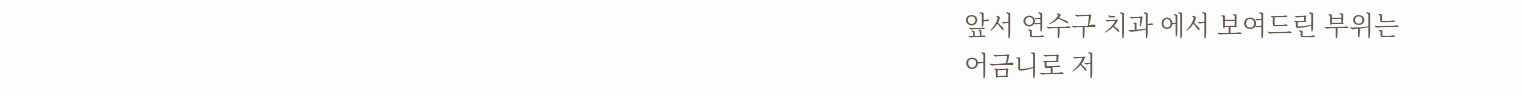앞서 연수구 치과 에서 보여드린 부위는
어금니로 저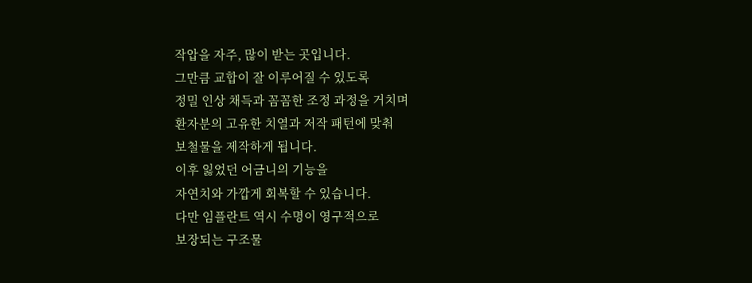작압을 자주, 많이 받는 곳입니다.
그만큼 교합이 잘 이루어질 수 있도록
정밀 인상 채득과 꼼꼼한 조정 과정을 거치며
환자분의 고유한 치열과 저작 패턴에 맞춰
보철물을 제작하게 됩니다.
이후 잃었던 어금니의 기능을
자연치와 가깝게 회복할 수 있습니다.
다만 임플란트 역시 수명이 영구적으로
보장되는 구조물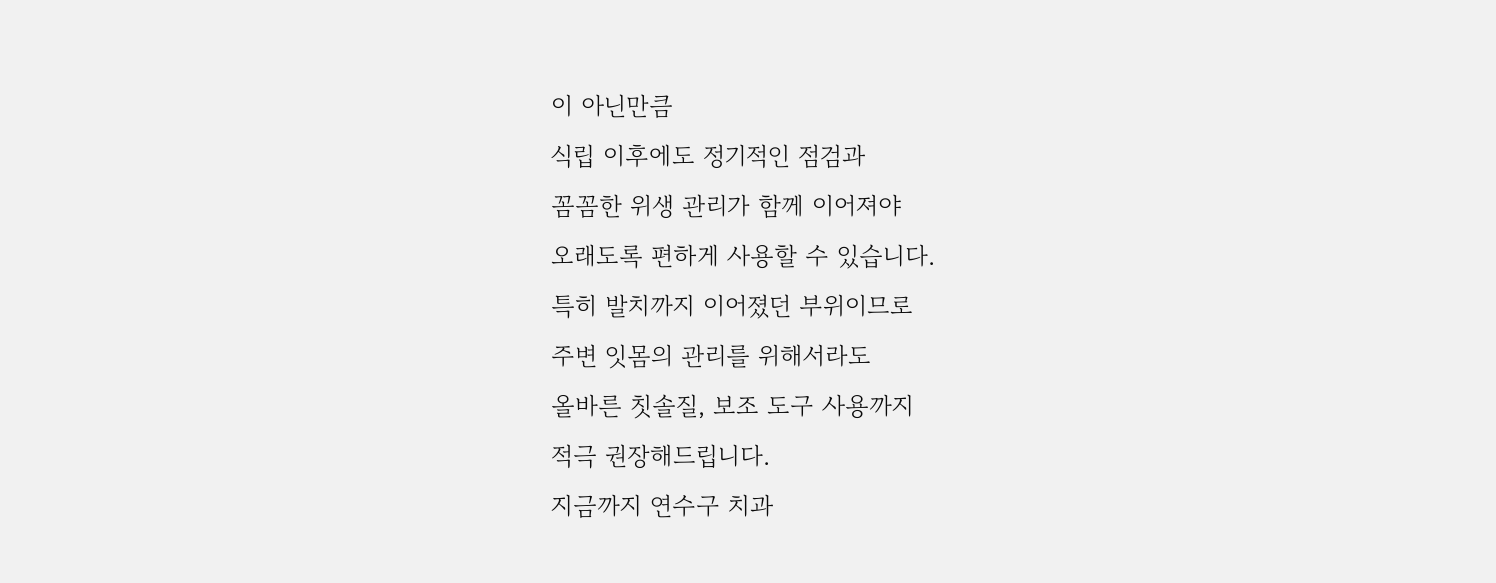이 아닌만큼
식립 이후에도 정기적인 점검과
꼼꼼한 위생 관리가 함께 이어져야
오래도록 편하게 사용할 수 있습니다.
특히 발치까지 이어졌던 부위이므로
주변 잇몸의 관리를 위해서라도
올바른 칫솔질, 보조 도구 사용까지
적극 권장해드립니다.
지금까지 연수구 치과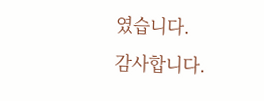였습니다.
감사합니다.